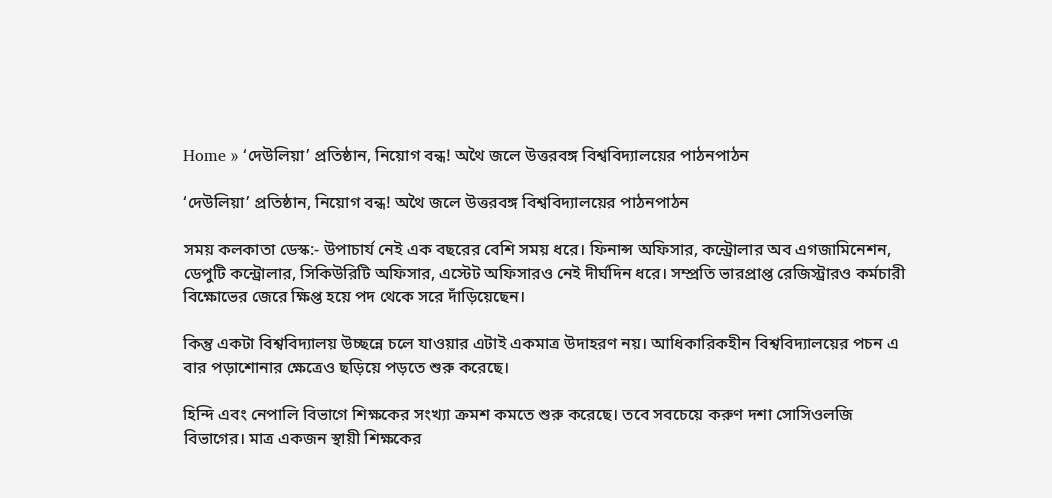Home » ‘দেউলিয়া’ প্রতিষ্ঠান, নিয়োগ বন্ধ! অথৈ জলে উত্তরবঙ্গ বিশ্ববিদ্যালয়ের পাঠনপাঠন

‘দেউলিয়া’ প্রতিষ্ঠান, নিয়োগ বন্ধ! অথৈ জলে উত্তরবঙ্গ বিশ্ববিদ্যালয়ের পাঠনপাঠন

সময় কলকাতা ডেস্ক:- উপাচার্য নেই এক বছরের বেশি সময় ধরে। ফিনান্স অফিসার, কন্ট্রোলার অব এগজামিনেশন, ডেপুটি কন্ট্রোলার, সিকিউরিটি অফিসার, এস্টেট অফিসারও নেই দীর্ঘদিন ধরে। সম্প্রতি ভারপ্রাপ্ত রেজিস্ট্রারও কর্মচারী বিক্ষোভের জেরে ক্ষিপ্ত হয়ে পদ থেকে সরে দাঁড়িয়েছেন।

কিন্তু একটা বিশ্ববিদ্যালয় উচ্ছন্নে চলে যাওয়ার এটাই একমাত্র উদাহরণ নয়। আধিকারিকহীন বিশ্ববিদ্যালয়ের পচন এ বার পড়াশোনার ক্ষেত্রেও ছড়িয়ে পড়তে শুরু করেছে।

হিন্দি এবং নেপালি বিভাগে শিক্ষকের সংখ্যা ক্রমশ কমতে শুরু করেছে। তবে সবচেয়ে করুণ দশা সোসিওলজি বিভাগের। মাত্র একজন স্থায়ী শিক্ষকের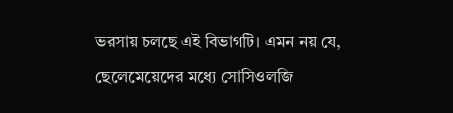ভরসায় চলছে এই বিভাগটি। এমন নয় যে, ছেলেমেয়েদের মধ্যে সোসিওলজি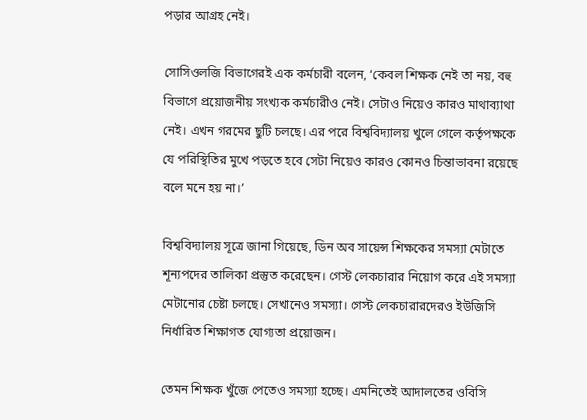পড়ার আগ্রহ নেই।

সোসিওলজি বিভাগেরই এক কর্মচারী বলেন, ‘কেবল শিক্ষক নেই তা নয়, বহু বিভাগে প্রয়োজনীয় সংখ্যক কর্মচারীও নেই। সেটাও নিয়েও কারও মাথাব্যাথা নেই। এখন গরমের ছুটি চলছে। এর পরে বিশ্ববিদ্যালয় খুলে গেলে কর্তৃপক্ষকে যে পরিস্থিতির মুখে পড়তে হবে সেটা নিয়েও কারও কোনও চিন্তাভাবনা রয়েছে বলে মনে হয় না।’

বিশ্ববিদ্যালয় সূত্রে জানা গিয়েছে, ডিন অব সায়েন্স শিক্ষকের সমস্যা মেটাতে শূন্যপদের তালিকা প্রস্তুত করেছেন। গেস্ট লেকচারার নিয়োগ করে এই সমস্যা মেটানোর চেষ্টা চলছে। সেখানেও সমস্যা। গেস্ট লেকচারারদেরও ইউজিসি নির্ধারিত শিক্ষাগত যোগ্যতা প্রয়োজন।

তেমন শিক্ষক খুঁজে পেতেও সমস্যা হচ্ছে। এমনিতেই আদালতের ওবিসি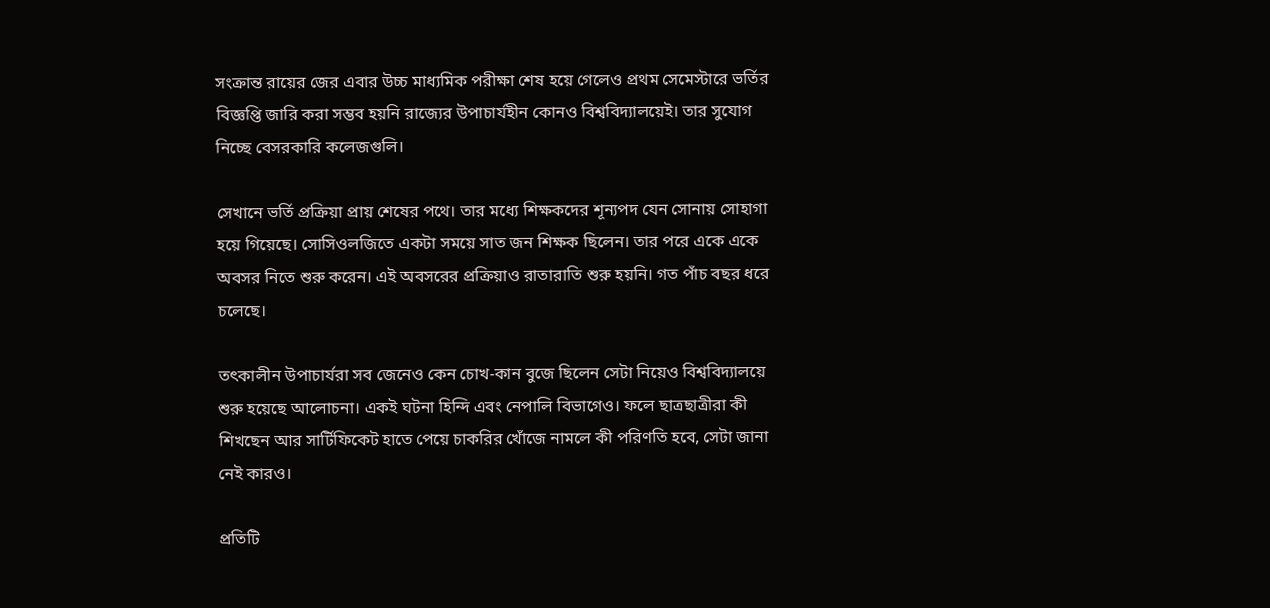সংক্রান্ত রায়ের জের এবার উচ্চ মাধ্যমিক পরীক্ষা শেষ হয়ে গেলেও প্রথম সেমেস্টারে ভর্তির বিজ্ঞপ্তি জারি করা সম্ভব হয়নি রাজ্যের উপাচার্যহীন কোনও বিশ্ববিদ্যালয়েই। তার সুযোগ নিচ্ছে বেসরকারি কলেজগুলি।

সেখানে ভর্তি প্রক্রিয়া প্রায় শেষের পথে। তার মধ্যে শিক্ষকদের শূন্যপদ যেন সোনায় সোহাগা হয়ে গিয়েছে। সোসিওলজিতে একটা সময়ে সাত জন শিক্ষক ছিলেন। তার পরে একে একে অবসর নিতে শুরু করেন। এই অবসরের প্রক্রিয়াও রাতারাতি শুরু হয়নি। গত পাঁচ বছর ধরে চলেছে।

তৎকালীন উপাচার্যরা সব জেনেও কেন চোখ-কান বুজে ছিলেন সেটা নিয়েও বিশ্ববিদ্যালয়ে শুরু হয়েছে আলোচনা। একই ঘটনা হিন্দি এবং নেপালি বিভাগেও। ফলে ছাত্রছাত্রীরা কী শিখছেন আর সার্টিফিকেট হাতে পেয়ে চাকরির খোঁজে নামলে কী পরিণতি হবে, সেটা জানা নেই কারও।

প্রতিটি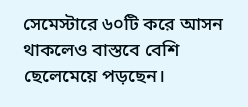সেমেস্টারে ৬০টি করে আসন থাকলেও বাস্তবে বেশি ছেলেমেয়ে পড়ছেন।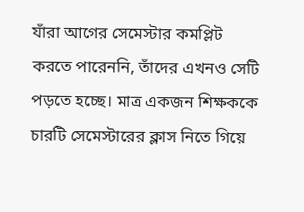যাঁরা আগের সেমেস্টার কমপ্লিট করতে পারেননি, তাঁদের এখনও সেটি পড়তে হচ্ছে। মাত্র একজন শিক্ষককে চারটি সেমেস্টারের ক্লাস নিতে গিয়ে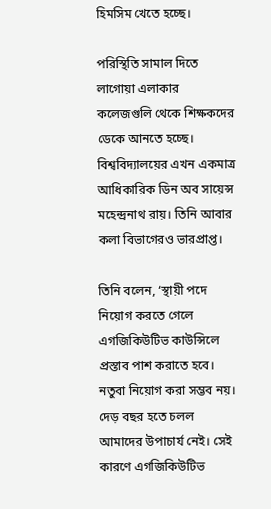হিমসিম খেতে হচ্ছে।

পরিস্থিতি সামাল দিতে লাগোয়া এলাকার কলেজগুলি থেকে শিক্ষকদের ডেকে আনতে হচ্ছে। বিশ্ববিদ্যালয়ের এখন একমাত্র আধিকারিক ডিন অব সায়েন্স মহেন্দ্রনাথ রায়। তিনি আবার কলা বিভাগেরও ভারপ্রাপ্ত।

তিনি বলেন, ‘স্থায়ী পদে নিয়োগ করতে গেলে এগজিকিউটিভ কাউন্সিলে প্রস্তাব পাশ করাতে হবে। নতুবা নিয়োগ করা সম্ভব নয়। দেড় বছর হতে চলল আমাদের উপাচার্য নেই। সেই কারণে এগজিকিউটিভ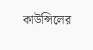কাউন্সিলের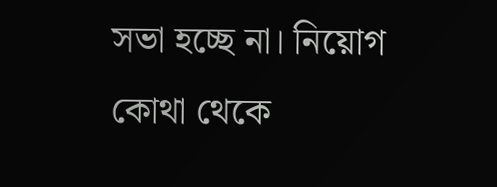সভা হচ্ছে না। নিয়োগ কোথা থেকে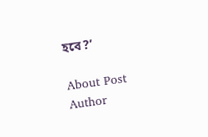হবে?’

About Post Author